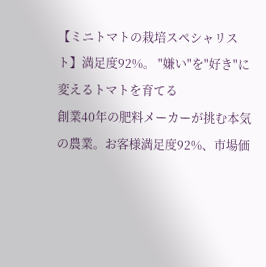【ミニトマトの栽培スペシャリスト】満足度92%。 "嫌い"を"好き"に変えるトマトを育てる
創業40年の肥料メーカーが挑む本気の農業。お客様満足度92%、市場価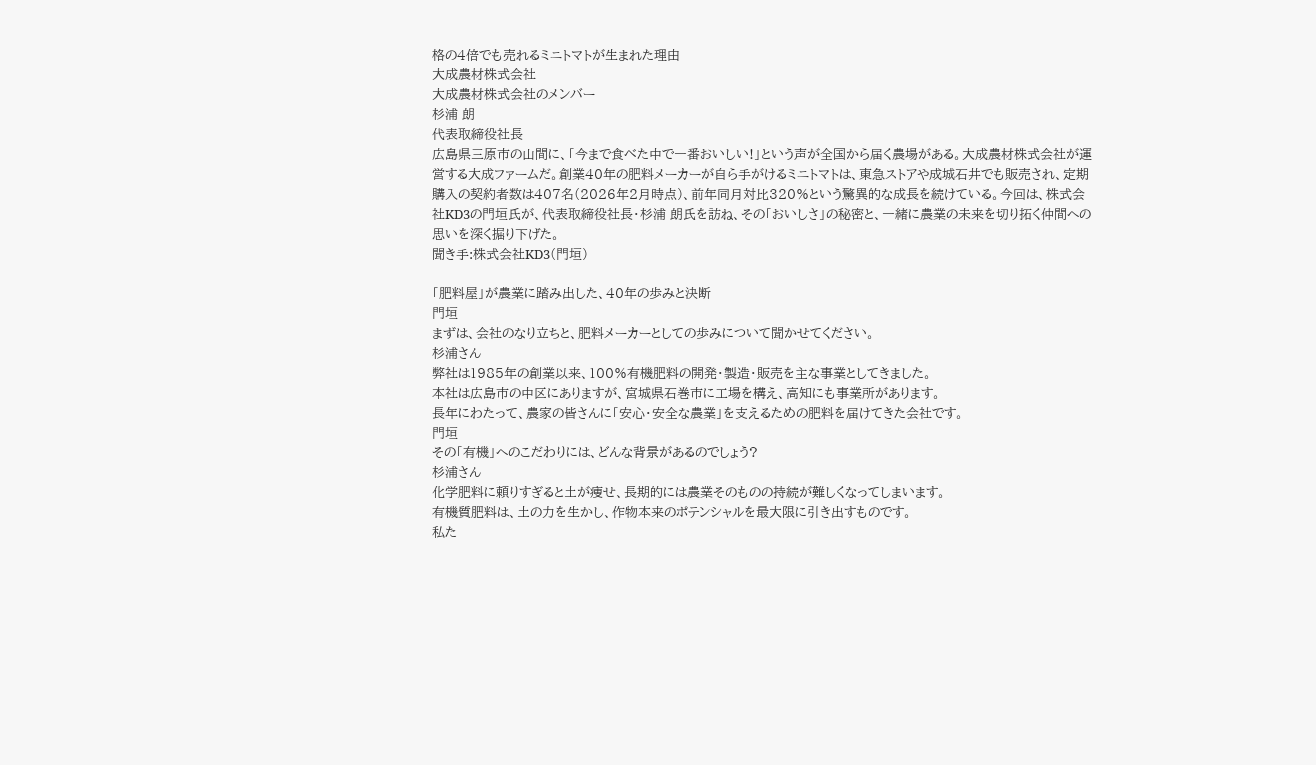格の4倍でも売れるミニトマトが生まれた理由
大成農材株式会社
大成農材株式会社のメンバー
杉浦 朗
代表取締役社長
広島県三原市の山間に、「今まで食べた中で一番おいしい!」という声が全国から届く農場がある。大成農材株式会社が運営する大成ファームだ。創業40年の肥料メーカーが自ら手がけるミニトマトは、東急ストアや成城石井でも販売され、定期購入の契約者数は407名(2026年2月時点)、前年同月対比320%という驚異的な成長を続けている。今回は、株式会社KD3の門垣氏が、代表取締役社長・杉浦 朗氏を訪ね、その「おいしさ」の秘密と、一緒に農業の未来を切り拓く仲間への思いを深く掘り下げた。
聞き手:株式会社KD3(門垣)

「肥料屋」が農業に踏み出した、40年の歩みと決断
門垣
まずは、会社のなり立ちと、肥料メーカーとしての歩みについて聞かせてください。
杉浦さん
弊社は1985年の創業以来、100%有機肥料の開発・製造・販売を主な事業としてきました。
本社は広島市の中区にありますが、宮城県石巻市に工場を構え、高知にも事業所があります。
長年にわたって、農家の皆さんに「安心・安全な農業」を支えるための肥料を届けてきた会社です。
門垣
その「有機」へのこだわりには、どんな背景があるのでしょう?
杉浦さん
化学肥料に頼りすぎると土が痩せ、長期的には農業そのものの持続が難しくなってしまいます。
有機質肥料は、土の力を生かし、作物本来のポテンシャルを最大限に引き出すものです。
私た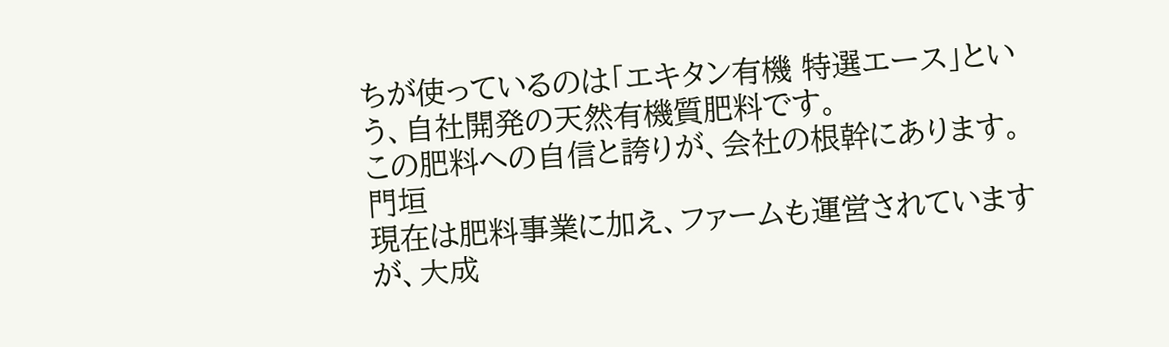ちが使っているのは「エキタン有機 特選エース」という、自社開発の天然有機質肥料です。
この肥料への自信と誇りが、会社の根幹にあります。
門垣
現在は肥料事業に加え、ファームも運営されていますが、大成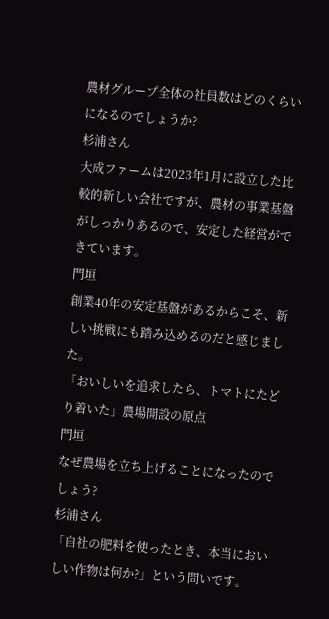農材グループ全体の社員数はどのくらいになるのでしょうか?
杉浦さん
大成ファームは2023年1月に設立した比較的新しい会社ですが、農材の事業基盤がしっかりあるので、安定した経営ができています。
門垣
創業40年の安定基盤があるからこそ、新しい挑戦にも踏み込めるのだと感じました。
「おいしいを追求したら、トマトにたどり着いた」農場開設の原点
門垣
なぜ農場を立ち上げることになったのでしょう?
杉浦さん
「自社の肥料を使ったとき、本当においしい作物は何か?」という問いです。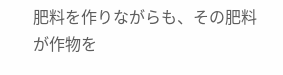肥料を作りながらも、その肥料が作物を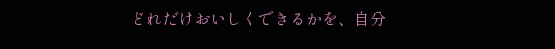どれだけおいしくできるかを、自分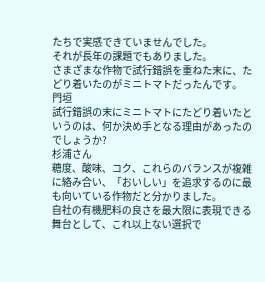たちで実感できていませんでした。
それが長年の課題でもありました。
さまざまな作物で試行錯誤を重ねた末に、たどり着いたのがミニトマトだったんです。
門垣
試行錯誤の末にミニトマトにたどり着いたというのは、何か決め手となる理由があったのでしょうか?
杉浦さん
糖度、酸味、コク、これらのバランスが複雑に絡み合い、「おいしい」を追求するのに最も向いている作物だと分かりました。
自社の有機肥料の良さを最大限に表現できる舞台として、これ以上ない選択で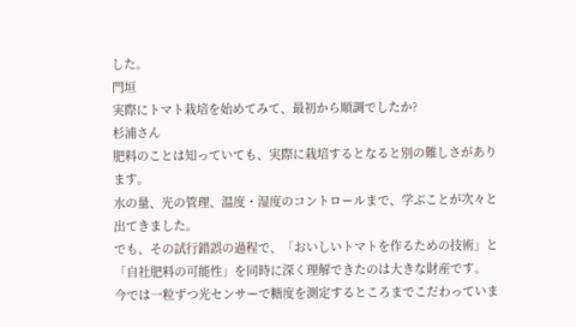した。
門垣
実際にトマト栽培を始めてみて、最初から順調でしたか?
杉浦さん
肥料のことは知っていても、実際に栽培するとなると別の難しさがあります。
水の量、光の管理、温度・湿度のコントロールまで、学ぶことが次々と出てきました。
でも、その試行錯誤の過程で、「おいしいトマトを作るための技術」と「自社肥料の可能性」を同時に深く理解できたのは大きな財産です。
今では一粒ずつ光センサーで糖度を測定するところまでこだわっていま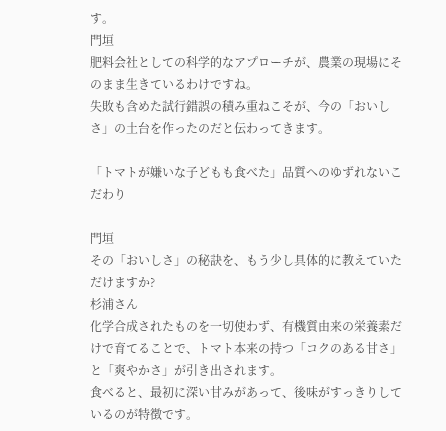す。
門垣
肥料会社としての科学的なアプローチが、農業の現場にそのまま生きているわけですね。
失敗も含めた試行錯誤の積み重ねこそが、今の「おいしさ」の土台を作ったのだと伝わってきます。

「トマトが嫌いな子どもも食べた」品質へのゆずれないこだわり

門垣
その「おいしさ」の秘訣を、もう少し具体的に教えていただけますか?
杉浦さん
化学合成されたものを一切使わず、有機質由来の栄養素だけで育てることで、トマト本来の持つ「コクのある甘さ」と「爽やかさ」が引き出されます。
食べると、最初に深い甘みがあって、後味がすっきりしているのが特徴です。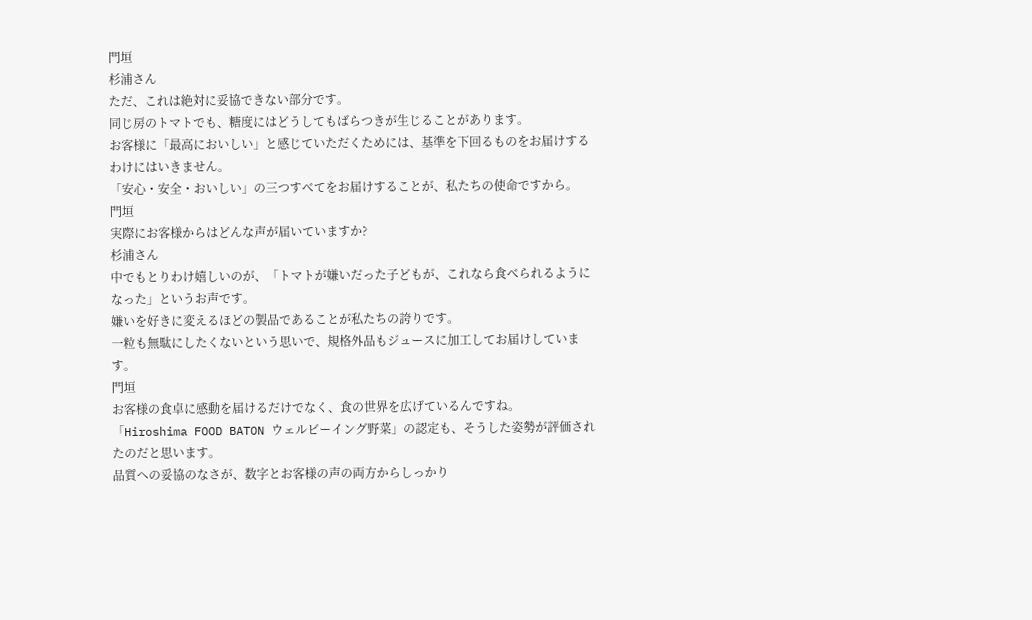門垣
杉浦さん
ただ、これは絶対に妥協できない部分です。
同じ房のトマトでも、糖度にはどうしてもばらつきが生じることがあります。
お客様に「最高においしい」と感じていただくためには、基準を下回るものをお届けするわけにはいきません。
「安心・安全・おいしい」の三つすべてをお届けすることが、私たちの使命ですから。
門垣
実際にお客様からはどんな声が届いていますか?
杉浦さん
中でもとりわけ嬉しいのが、「トマトが嫌いだった子どもが、これなら食べられるようになった」というお声です。
嫌いを好きに変えるほどの製品であることが私たちの誇りです。
一粒も無駄にしたくないという思いで、規格外品もジュースに加工してお届けしています。
門垣
お客様の食卓に感動を届けるだけでなく、食の世界を広げているんですね。
「Hiroshima FOOD BATON ウェルビーイング野菜」の認定も、そうした姿勢が評価されたのだと思います。
品質への妥協のなさが、数字とお客様の声の両方からしっかり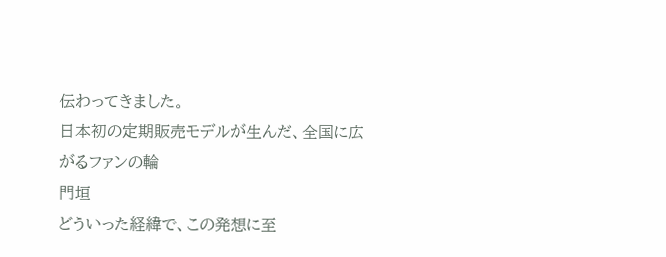伝わってきました。
日本初の定期販売モデルが生んだ、全国に広がるファンの輪
門垣
どういった経緯で、この発想に至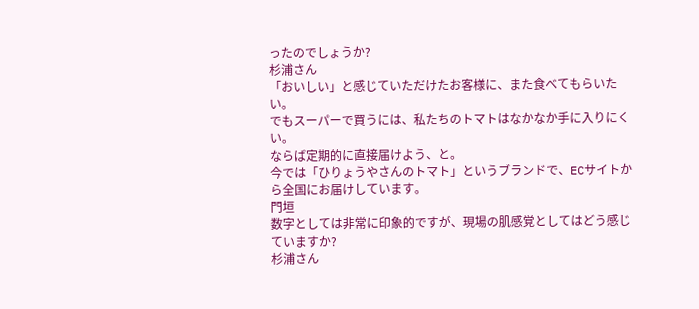ったのでしょうか?
杉浦さん
「おいしい」と感じていただけたお客様に、また食べてもらいたい。
でもスーパーで買うには、私たちのトマトはなかなか手に入りにくい。
ならば定期的に直接届けよう、と。
今では「ひりょうやさんのトマト」というブランドで、ECサイトから全国にお届けしています。
門垣
数字としては非常に印象的ですが、現場の肌感覚としてはどう感じていますか?
杉浦さん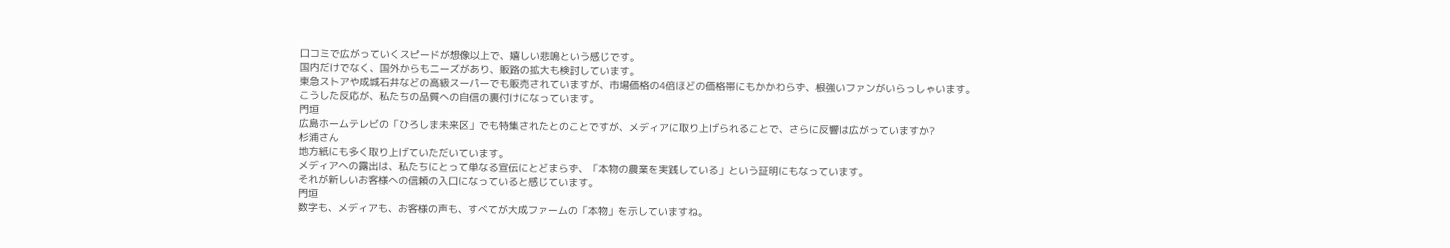口コミで広がっていくスピードが想像以上で、嬉しい悲鳴という感じです。
国内だけでなく、国外からもニーズがあり、販路の拡大も検討しています。
東急ストアや成城石井などの高級スーパーでも販売されていますが、市場価格の4倍ほどの価格帯にもかかわらず、根強いファンがいらっしゃいます。
こうした反応が、私たちの品質への自信の裏付けになっています。
門垣
広島ホームテレビの「ひろしま未来区」でも特集されたとのことですが、メディアに取り上げられることで、さらに反響は広がっていますか?
杉浦さん
地方紙にも多く取り上げていただいています。
メディアへの露出は、私たちにとって単なる宣伝にとどまらず、「本物の農業を実践している」という証明にもなっています。
それが新しいお客様への信頼の入口になっていると感じています。
門垣
数字も、メディアも、お客様の声も、すべてが大成ファームの「本物」を示していますね。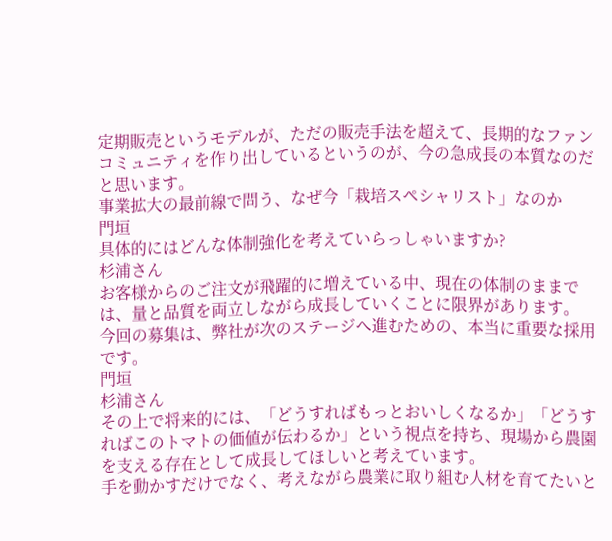定期販売というモデルが、ただの販売手法を超えて、長期的なファンコミュニティを作り出しているというのが、今の急成長の本質なのだと思います。
事業拡大の最前線で問う、なぜ今「栽培スペシャリスト」なのか
門垣
具体的にはどんな体制強化を考えていらっしゃいますか?
杉浦さん
お客様からのご注文が飛躍的に増えている中、現在の体制のままでは、量と品質を両立しながら成長していくことに限界があります。
今回の募集は、弊社が次のステージへ進むための、本当に重要な採用です。
門垣
杉浦さん
その上で将来的には、「どうすればもっとおいしくなるか」「どうすればこのトマトの価値が伝わるか」という視点を持ち、現場から農園を支える存在として成長してほしいと考えています。
手を動かすだけでなく、考えながら農業に取り組む人材を育てたいと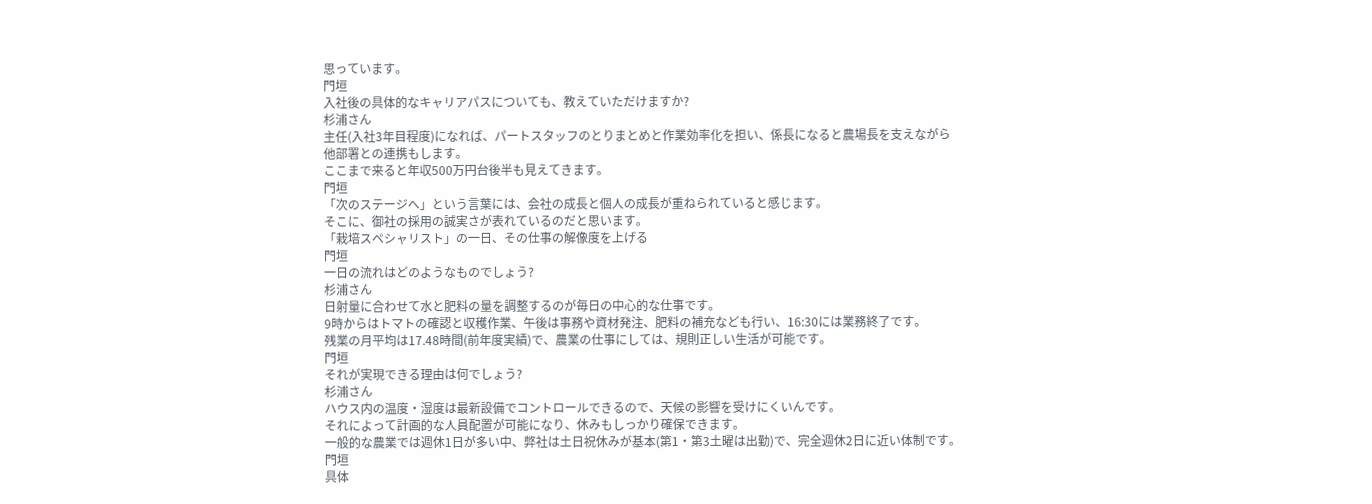思っています。
門垣
入社後の具体的なキャリアパスについても、教えていただけますか?
杉浦さん
主任(入社3年目程度)になれば、パートスタッフのとりまとめと作業効率化を担い、係長になると農場長を支えながら他部署との連携もします。
ここまで来ると年収500万円台後半も見えてきます。
門垣
「次のステージへ」という言葉には、会社の成長と個人の成長が重ねられていると感じます。
そこに、御社の採用の誠実さが表れているのだと思います。
「栽培スペシャリスト」の一日、その仕事の解像度を上げる
門垣
一日の流れはどのようなものでしょう?
杉浦さん
日射量に合わせて水と肥料の量を調整するのが毎日の中心的な仕事です。
9時からはトマトの確認と収穫作業、午後は事務や資材発注、肥料の補充なども行い、16:30には業務終了です。
残業の月平均は17.48時間(前年度実績)で、農業の仕事にしては、規則正しい生活が可能です。
門垣
それが実現できる理由は何でしょう?
杉浦さん
ハウス内の温度・湿度は最新設備でコントロールできるので、天候の影響を受けにくいんです。
それによって計画的な人員配置が可能になり、休みもしっかり確保できます。
一般的な農業では週休1日が多い中、弊社は土日祝休みが基本(第1・第3土曜は出勤)で、完全週休2日に近い体制です。
門垣
具体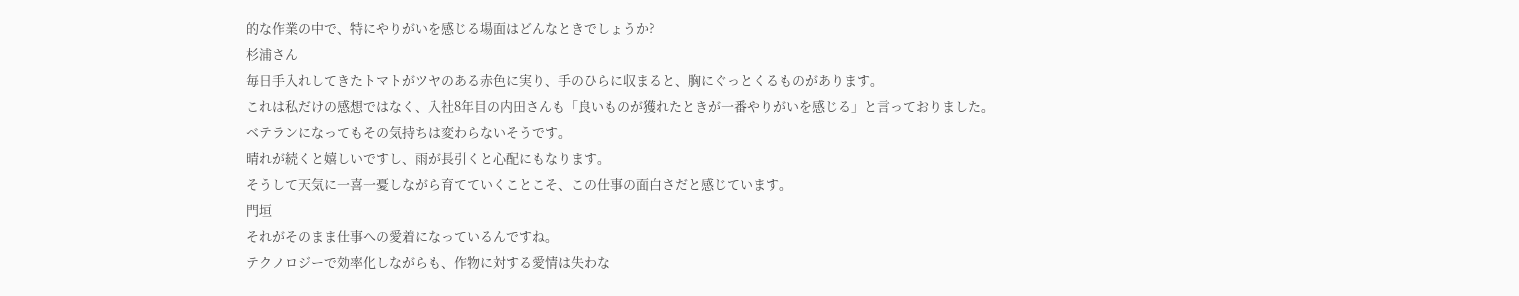的な作業の中で、特にやりがいを感じる場面はどんなときでしょうか?
杉浦さん
毎日手入れしてきたトマトがツヤのある赤色に実り、手のひらに収まると、胸にぐっとくるものがあります。
これは私だけの感想ではなく、入社8年目の内田さんも「良いものが獲れたときが一番やりがいを感じる」と言っておりました。
ベテランになってもその気持ちは変わらないそうです。
晴れが続くと嬉しいですし、雨が長引くと心配にもなります。
そうして天気に一喜一憂しながら育てていくことこそ、この仕事の面白さだと感じています。
門垣
それがそのまま仕事への愛着になっているんですね。
テクノロジーで効率化しながらも、作物に対する愛情は失わな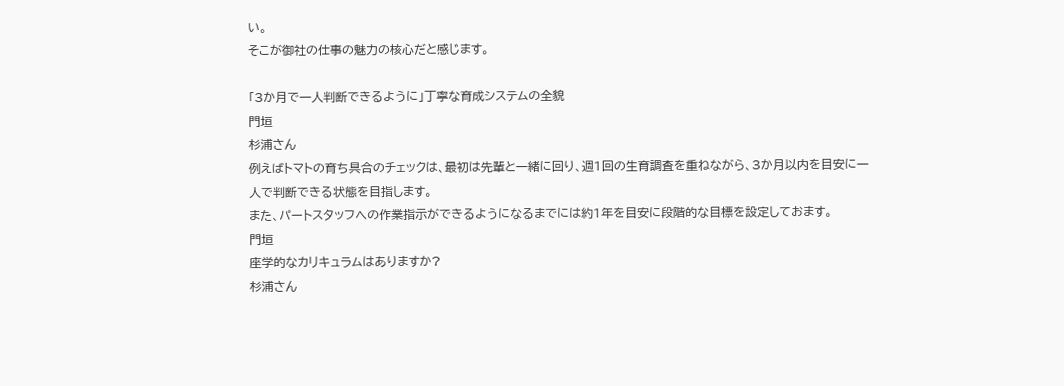い。
そこが御社の仕事の魅力の核心だと感じます。

「3か月で一人判断できるように」丁寧な育成システムの全貌
門垣
杉浦さん
例えばトマトの育ち具合のチェックは、最初は先輩と一緒に回り、週1回の生育調査を重ねながら、3か月以内を目安に一人で判断できる状態を目指します。
また、パートスタッフへの作業指示ができるようになるまでには約1年を目安に段階的な目標を設定しておます。
門垣
座学的なカリキュラムはありますか?
杉浦さん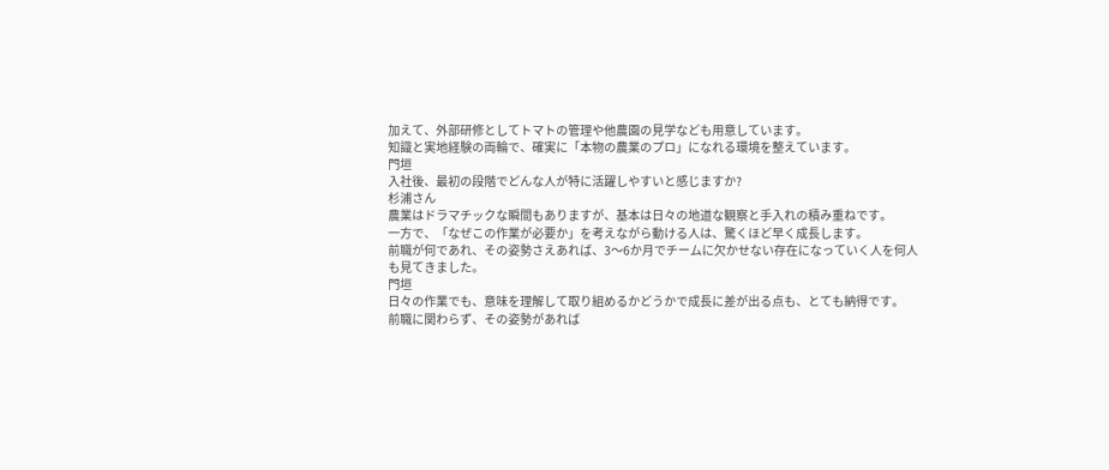加えて、外部研修としてトマトの管理や他農園の見学なども用意しています。
知識と実地経験の両輪で、確実に「本物の農業のプロ」になれる環境を整えています。
門垣
入社後、最初の段階でどんな人が特に活躍しやすいと感じますか?
杉浦さん
農業はドラマチックな瞬間もありますが、基本は日々の地道な観察と手入れの積み重ねです。
一方で、「なぜこの作業が必要か」を考えながら動ける人は、驚くほど早く成長します。
前職が何であれ、その姿勢さえあれば、3〜6か月でチームに欠かせない存在になっていく人を何人も見てきました。
門垣
日々の作業でも、意味を理解して取り組めるかどうかで成長に差が出る点も、とても納得です。
前職に関わらず、その姿勢があれば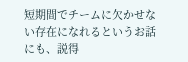短期間でチームに欠かせない存在になれるというお話にも、説得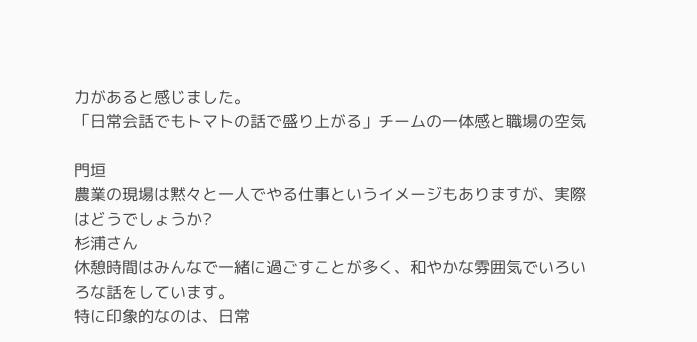力があると感じました。
「日常会話でもトマトの話で盛り上がる」チームの一体感と職場の空気

門垣
農業の現場は黙々と一人でやる仕事というイメージもありますが、実際はどうでしょうか?
杉浦さん
休憩時間はみんなで一緒に過ごすことが多く、和やかな雰囲気でいろいろな話をしています。
特に印象的なのは、日常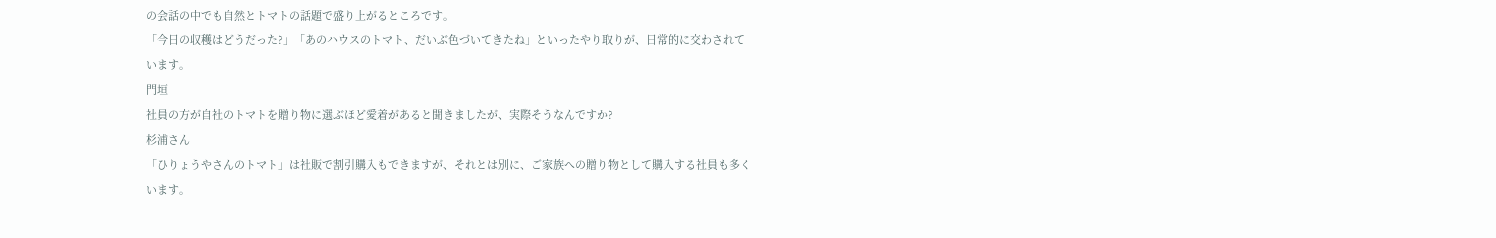の会話の中でも自然とトマトの話題で盛り上がるところです。
「今日の収穫はどうだった?」「あのハウスのトマト、だいぶ色づいてきたね」といったやり取りが、日常的に交わされています。
門垣
社員の方が自社のトマトを贈り物に選ぶほど愛着があると聞きましたが、実際そうなんですか?
杉浦さん
「ひりょうやさんのトマト」は社販で割引購入もできますが、それとは別に、ご家族への贈り物として購入する社員も多くいます。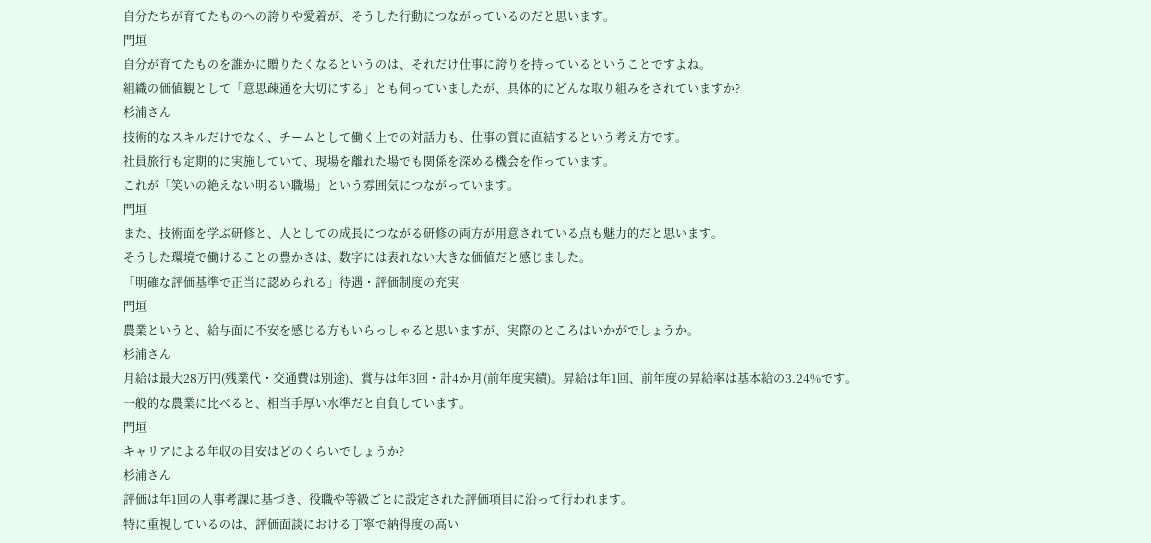自分たちが育てたものへの誇りや愛着が、そうした行動につながっているのだと思います。
門垣
自分が育てたものを誰かに贈りたくなるというのは、それだけ仕事に誇りを持っているということですよね。
組織の価値観として「意思疎通を大切にする」とも伺っていましたが、具体的にどんな取り組みをされていますか?
杉浦さん
技術的なスキルだけでなく、チームとして働く上での対話力も、仕事の質に直結するという考え方です。
社員旅行も定期的に実施していて、現場を離れた場でも関係を深める機会を作っています。
これが「笑いの絶えない明るい職場」という雰囲気につながっています。
門垣
また、技術面を学ぶ研修と、人としての成長につながる研修の両方が用意されている点も魅力的だと思います。
そうした環境で働けることの豊かさは、数字には表れない大きな価値だと感じました。
「明確な評価基準で正当に認められる」待遇・評価制度の充実
門垣
農業というと、給与面に不安を感じる方もいらっしゃると思いますが、実際のところはいかがでしょうか。
杉浦さん
月給は最大28万円(残業代・交通費は別途)、賞与は年3回・計4か月(前年度実績)。昇給は年1回、前年度の昇給率は基本給の3.24%です。
一般的な農業に比べると、相当手厚い水準だと自負しています。
門垣
キャリアによる年収の目安はどのくらいでしょうか?
杉浦さん
評価は年1回の人事考課に基づき、役職や等級ごとに設定された評価項目に沿って行われます。
特に重視しているのは、評価面談における丁寧で納得度の高い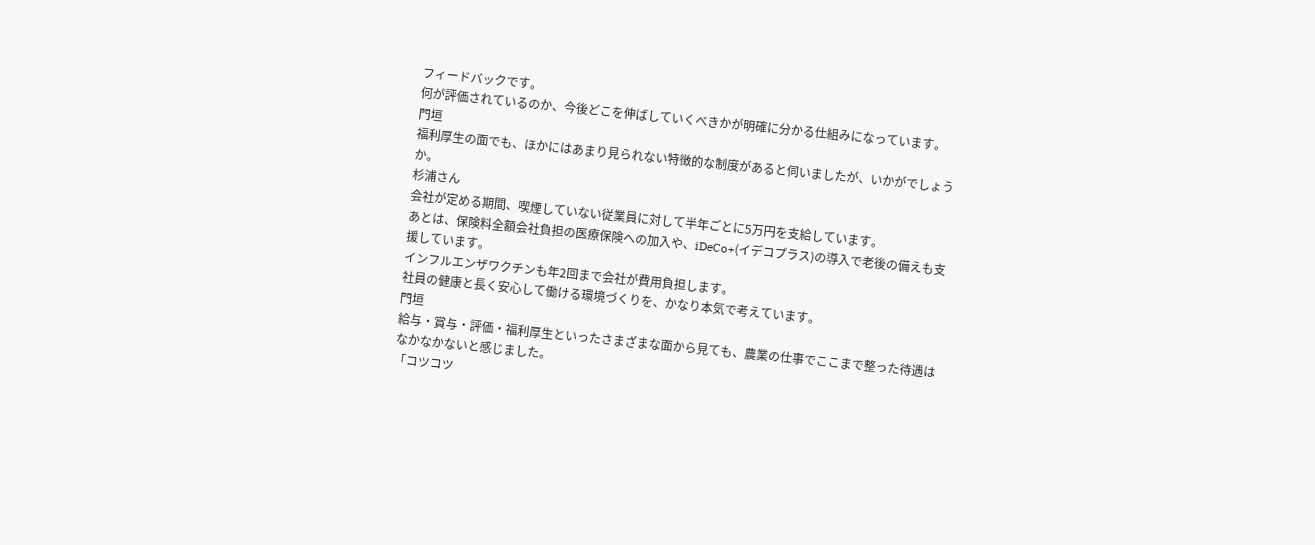フィードバックです。
何が評価されているのか、今後どこを伸ばしていくべきかが明確に分かる仕組みになっています。
門垣
福利厚生の面でも、ほかにはあまり見られない特徴的な制度があると伺いましたが、いかがでしょうか。
杉浦さん
会社が定める期間、喫煙していない従業員に対して半年ごとに5万円を支給しています。
あとは、保険料全額会社負担の医療保険への加入や、iDeCo+(イデコプラス)の導入で老後の備えも支援しています。
インフルエンザワクチンも年2回まで会社が費用負担します。
社員の健康と長く安心して働ける環境づくりを、かなり本気で考えています。
門垣
給与・賞与・評価・福利厚生といったさまざまな面から見ても、農業の仕事でここまで整った待遇はなかなかないと感じました。
「コツコツ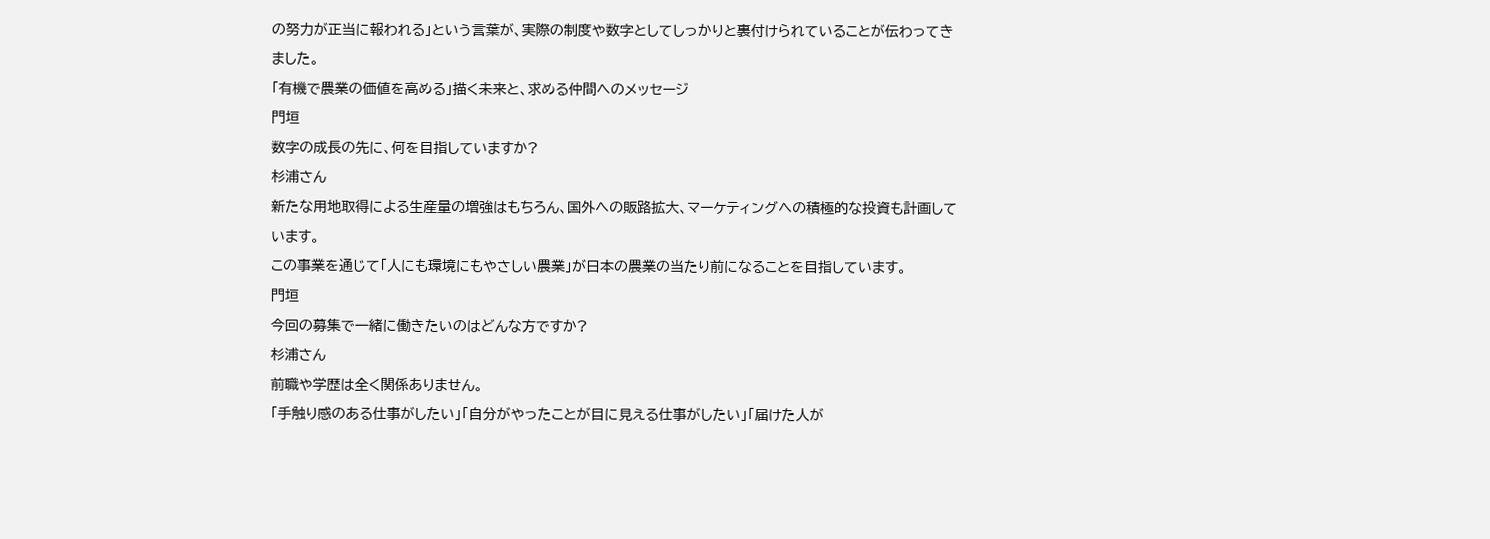の努力が正当に報われる」という言葉が、実際の制度や数字としてしっかりと裏付けられていることが伝わってきました。
「有機で農業の価値を高める」描く未来と、求める仲間へのメッセージ
門垣
数字の成長の先に、何を目指していますか?
杉浦さん
新たな用地取得による生産量の増強はもちろん、国外への販路拡大、マーケティングへの積極的な投資も計画しています。
この事業を通じて「人にも環境にもやさしい農業」が日本の農業の当たり前になることを目指しています。
門垣
今回の募集で一緒に働きたいのはどんな方ですか?
杉浦さん
前職や学歴は全く関係ありません。
「手触り感のある仕事がしたい」「自分がやったことが目に見える仕事がしたい」「届けた人が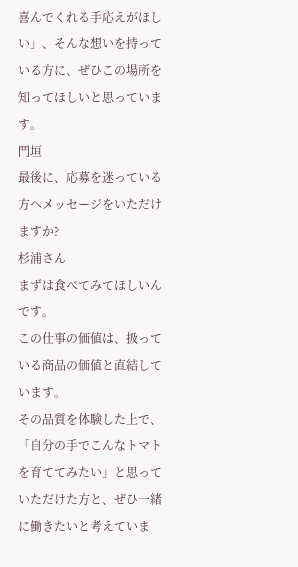喜んでくれる手応えがほしい」、そんな想いを持っている方に、ぜひこの場所を知ってほしいと思っています。
門垣
最後に、応募を迷っている方へメッセージをいただけますか?
杉浦さん
まずは食べてみてほしいんです。
この仕事の価値は、扱っている商品の価値と直結しています。
その品質を体験した上で、「自分の手でこんなトマトを育ててみたい」と思っていただけた方と、ぜひ一緒に働きたいと考えていま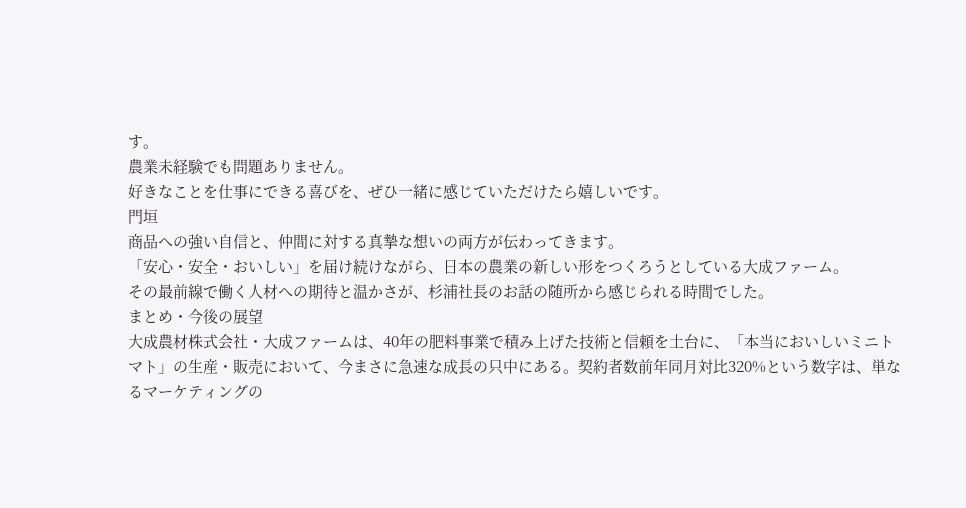す。
農業未経験でも問題ありません。
好きなことを仕事にできる喜びを、ぜひ一緒に感じていただけたら嬉しいです。
門垣
商品への強い自信と、仲間に対する真摯な想いの両方が伝わってきます。
「安心・安全・おいしい」を届け続けながら、日本の農業の新しい形をつくろうとしている大成ファーム。
その最前線で働く人材への期待と温かさが、杉浦社長のお話の随所から感じられる時間でした。
まとめ・今後の展望
大成農材株式会社・大成ファームは、40年の肥料事業で積み上げた技術と信頼を土台に、「本当においしいミニトマト」の生産・販売において、今まさに急速な成長の只中にある。契約者数前年同月対比320%という数字は、単なるマーケティングの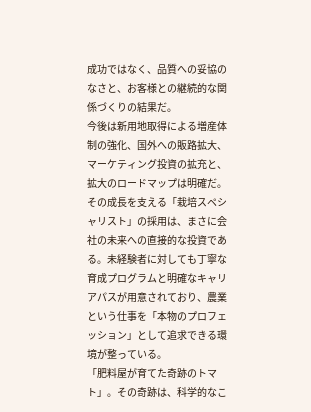成功ではなく、品質への妥協のなさと、お客様との継続的な関係づくりの結果だ。
今後は新用地取得による増産体制の強化、国外への販路拡大、マーケティング投資の拡充と、拡大のロードマップは明確だ。その成長を支える「栽培スペシャリスト」の採用は、まさに会社の未来への直接的な投資である。未経験者に対しても丁寧な育成プログラムと明確なキャリアパスが用意されており、農業という仕事を「本物のプロフェッション」として追求できる環境が整っている。
「肥料屋が育てた奇跡のトマト」。その奇跡は、科学的なこ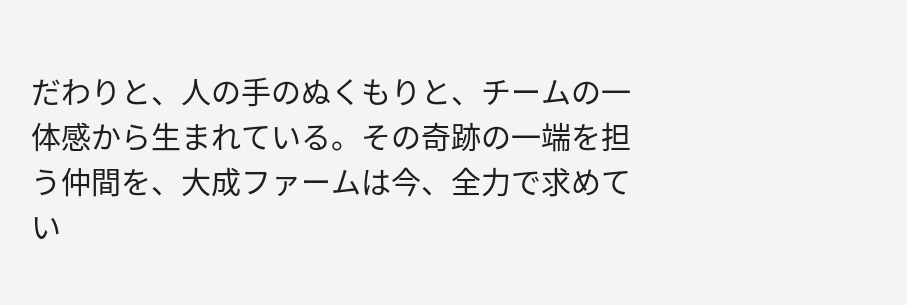だわりと、人の手のぬくもりと、チームの一体感から生まれている。その奇跡の一端を担う仲間を、大成ファームは今、全力で求めてい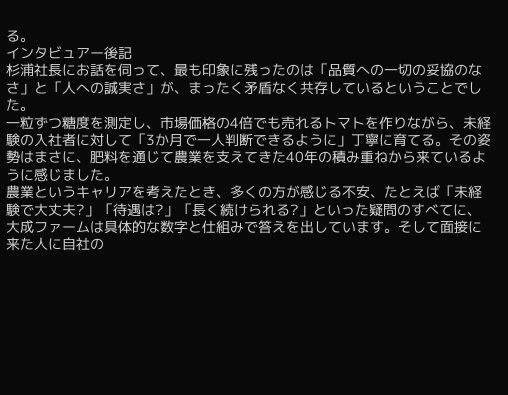る。
インタビュアー後記
杉浦社長にお話を伺って、最も印象に残ったのは「品質への一切の妥協のなさ」と「人への誠実さ」が、まったく矛盾なく共存しているということでした。
一粒ずつ糖度を測定し、市場価格の4倍でも売れるトマトを作りながら、未経験の入社者に対して「3か月で一人判断できるように」丁寧に育てる。その姿勢はまさに、肥料を通じて農業を支えてきた40年の積み重ねから来ているように感じました。
農業というキャリアを考えたとき、多くの方が感じる不安、たとえば「未経験で大丈夫?」「待遇は?」「長く続けられる?」といった疑問のすべてに、大成ファームは具体的な数字と仕組みで答えを出しています。そして面接に来た人に自社の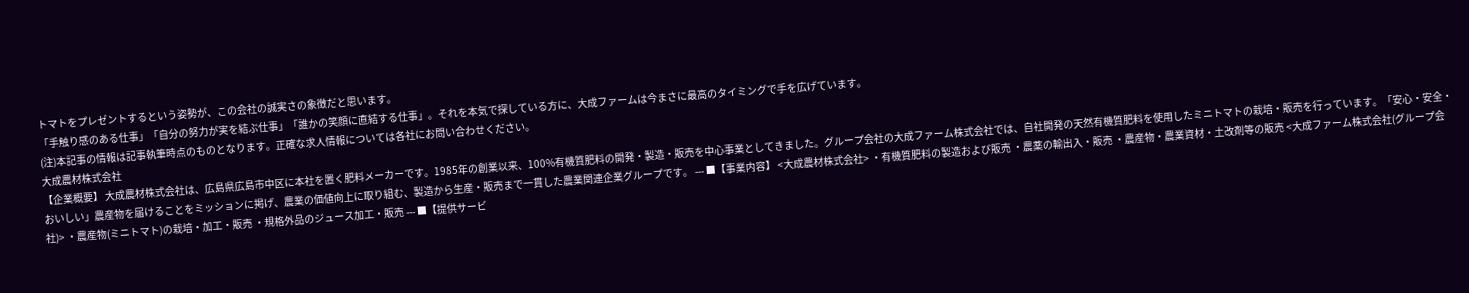トマトをプレゼントするという姿勢が、この会社の誠実さの象徴だと思います。
「手触り感のある仕事」「自分の努力が実を結ぶ仕事」「誰かの笑顔に直結する仕事」。それを本気で探している方に、大成ファームは今まさに最高のタイミングで手を広げています。
(注)本記事の情報は記事執筆時点のものとなります。正確な求人情報については各社にお問い合わせください。
大成農材株式会社
【企業概要】 大成農材株式会社は、広島県広島市中区に本社を置く肥料メーカーです。1985年の創業以来、100%有機質肥料の開発・製造・販売を中心事業としてきました。グループ会社の大成ファーム株式会社では、自社開発の天然有機質肥料を使用したミニトマトの栽培・販売を行っています。「安心・安全・おいしい」農産物を届けることをミッションに掲げ、農業の価値向上に取り組む、製造から生産・販売まで一貫した農業関連企業グループです。 --- ■【事業内容】 <大成農材株式会社> ・有機質肥料の製造および販売 ・農薬の輸出入・販売 ・農産物・農業資材・土改剤等の販売 <大成ファーム株式会社(グループ会社)> ・農産物(ミニトマト)の栽培・加工・販売 ・規格外品のジュース加工・販売 --- ■【提供サービ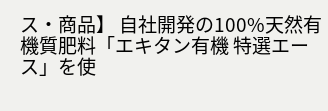ス・商品】 自社開発の100%天然有機質肥料「エキタン有機 特選エース」を使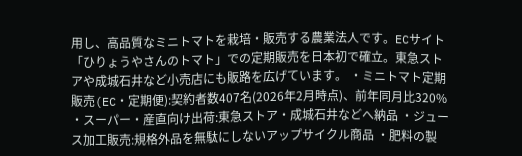用し、高品質なミニトマトを栽培・販売する農業法人です。ECサイト「ひりょうやさんのトマト」での定期販売を日本初で確立。東急ストアや成城石井など小売店にも販路を広げています。 ・ミニトマト定期販売(EC・定期便):契約者数407名(2026年2月時点)、前年同月比320% ・スーパー・産直向け出荷:東急ストア・成城石井などへ納品 ・ジュース加工販売:規格外品を無駄にしないアップサイクル商品 ・肥料の製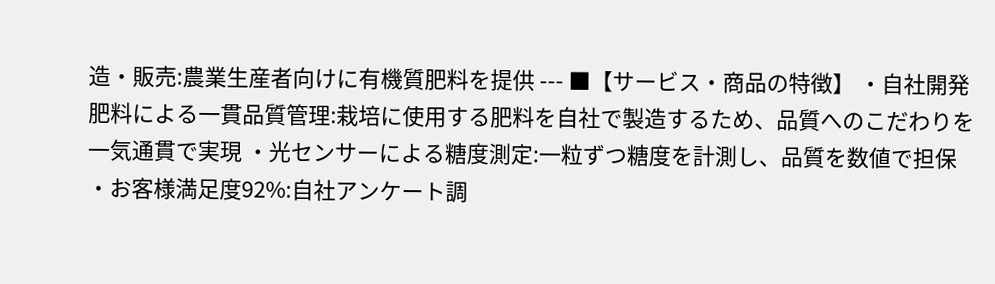造・販売:農業生産者向けに有機質肥料を提供 --- ■【サービス・商品の特徴】 ・自社開発肥料による一貫品質管理:栽培に使用する肥料を自社で製造するため、品質へのこだわりを一気通貫で実現 ・光センサーによる糖度測定:一粒ずつ糖度を計測し、品質を数値で担保 ・お客様満足度92%:自社アンケート調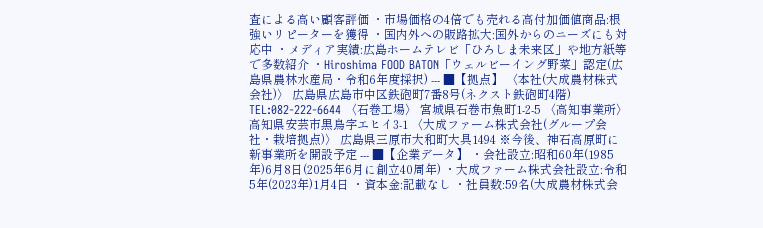査による高い顧客評価 ・市場価格の4倍でも売れる高付加価値商品:根強いリピーターを獲得 ・国内外への販路拡大:国外からのニーズにも対応中 ・メディア実績:広島ホームテレビ「ひろしま未来区」や地方紙等で多数紹介 ・Hiroshima FOOD BATON「ウェルビーイング野菜」認定(広島県農林水産局・令和6年度採択) --- ■【拠点】 〈本社(大成農材株式会社)〉 広島県広島市中区鉄砲町7番8号(ネクスト鉄砲町4階) TEL:082-222-6644 〈石巻工場〉 宮城県石巻市魚町1-2-5 〈高知事業所〉 高知県安芸市黒鳥字エヒイ3-1 〈大成ファーム株式会社(グループ会社・栽培拠点)〉 広島県三原市大和町大具1494 ※今後、神石高原町に新事業所を開設予定 --- ■【企業データ】 ・会社設立:昭和60年(1985年)6月8日(2025年6月に創立40周年) ・大成ファーム株式会社設立:令和5年(2023年)1月4日 ・資本金:記載なし ・社員数:59名(大成農材株式会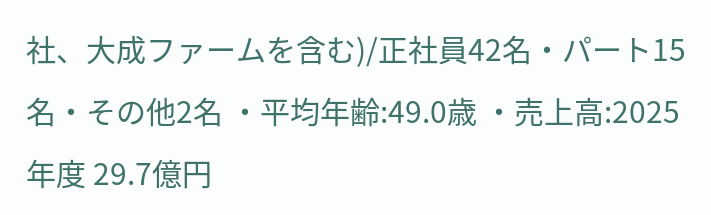社、大成ファームを含む)/正社員42名・パート15名・その他2名 ・平均年齢:49.0歳 ・売上高:2025年度 29.7億円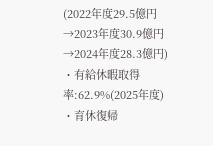(2022年度29.5億円→2023年度30.9億円→2024年度28.3億円) ・有給休暇取得率:62.9%(2025年度) ・育休復帰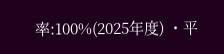率:100%(2025年度) ・平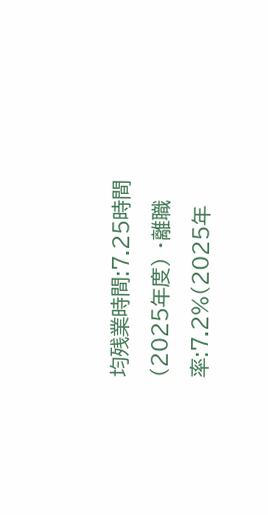均残業時間:7.25時間(2025年度) ・離職率:7.2%(2025年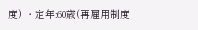度) ・定年:60歳(再雇用制度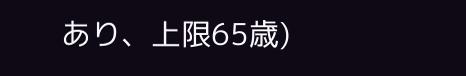あり、上限65歳)